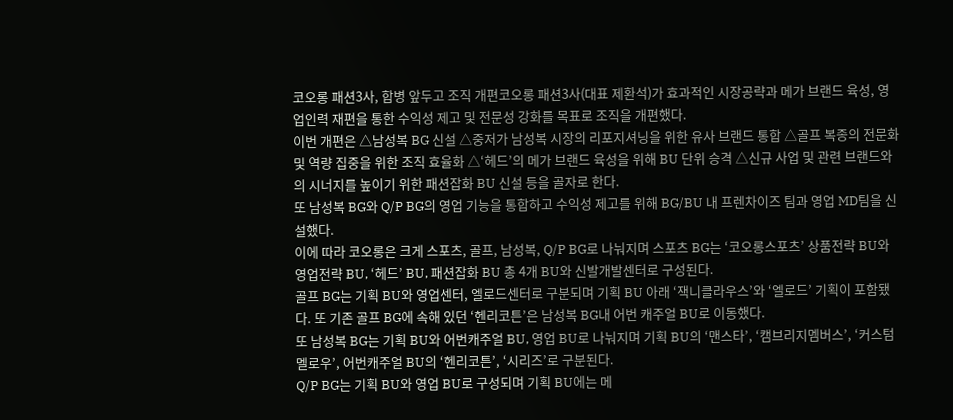코오롱 패션3사, 합병 앞두고 조직 개편코오롱 패션3사(대표 제환석)가 효과적인 시장공략과 메가 브랜드 육성, 영업인력 재편을 통한 수익성 제고 및 전문성 강화를 목표로 조직을 개편했다.
이번 개편은 △남성복 BG 신설 △중저가 남성복 시장의 리포지셔닝을 위한 유사 브랜드 통합 △골프 복종의 전문화 및 역량 집중을 위한 조직 효율화 △‘헤드’의 메가 브랜드 육성을 위해 BU 단위 승격 △신규 사업 및 관련 브랜드와의 시너지를 높이기 위한 패션잡화 BU 신설 등을 골자로 한다.
또 남성복 BG와 Q/P BG의 영업 기능을 통합하고 수익성 제고를 위해 BG/BU 내 프렌차이즈 팀과 영업 MD팀을 신설했다.
이에 따라 코오롱은 크게 스포츠, 골프, 남성복, Q/P BG로 나눠지며 스포츠 BG는 ‘코오롱스포츠’ 상품전략 BU와 영업전략 BU, ‘헤드’ BU, 패션잡화 BU 총 4개 BU와 신발개발센터로 구성된다.
골프 BG는 기획 BU와 영업센터, 엘로드센터로 구분되며 기획 BU 아래 ‘잭니클라우스’와 ‘엘로드’ 기획이 포함됐다. 또 기존 골프 BG에 속해 있던 ‘헨리코튼’은 남성복 BG내 어번 캐주얼 BU로 이동했다.
또 남성복 BG는 기획 BU와 어번캐주얼 BU, 영업 BU로 나눠지며 기획 BU의 ‘맨스타’, ‘캠브리지멤버스’, ‘커스텀멜로우’, 어번캐주얼 BU의 ‘헨리코튼’, ‘시리즈’로 구분된다.
Q/P BG는 기획 BU와 영업 BU로 구성되며 기획 BU에는 메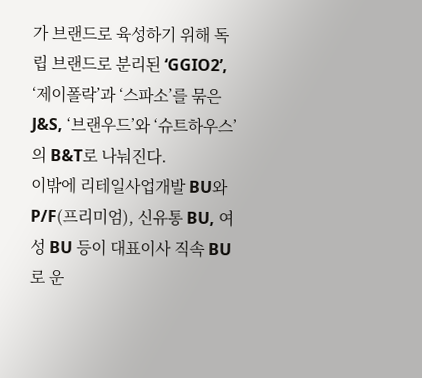가 브랜드로 육성하기 위해 독립 브랜드로 분리된 ‘GGIO2’, ‘제이폴락’과 ‘스파소’를 묶은 J&S, ‘브랜우드’와 ‘슈트하우스’의 B&T로 나눠진다.
이밖에 리테일사업개발 BU와 P/F(프리미엄), 신유통 BU, 여성 BU 등이 대표이사 직속 BU로 운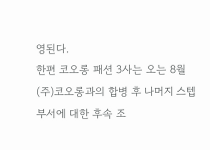영된다.
한편 코오롱 패션 3사는 오는 8월 (주)코오롱과의 합병 후 나머지 스텝 부서에 대한 후속 조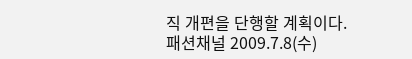직 개편을 단행할 계획이다.
패션채널 2009.7.8(수)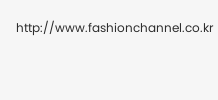http://www.fashionchannel.co.kr